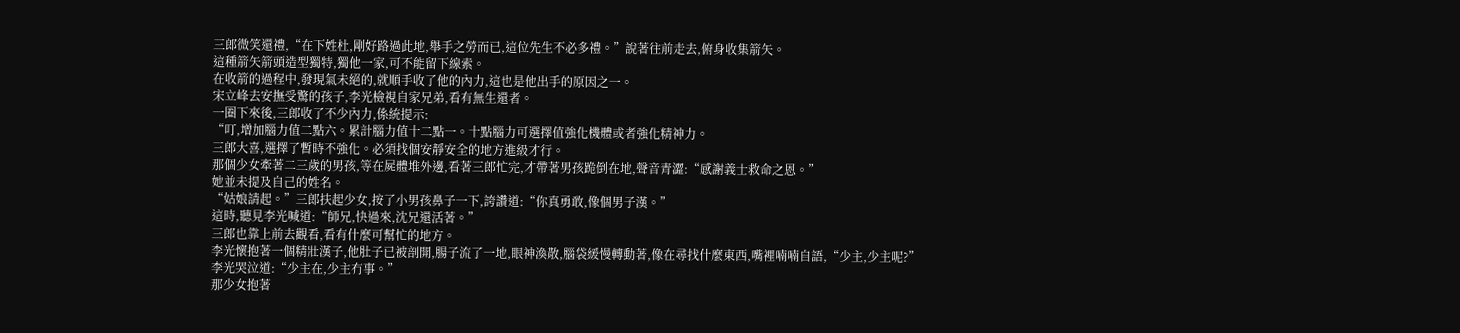三郎微笑還禮,“在下姓杜,剛好路過此地,舉手之勞而已,這位先生不必多禮。”說著往前走去,俯身收集箭矢。
這種箭矢箭頭造型獨特,獨他一家,可不能留下線索。
在收箭的過程中,發現氣未絕的,就順手收了他的內力,這也是他出手的原因之一。
宋立峰去安撫受驚的孩子,李光檢視自家兄弟,看有無生還者。
一圈下來後,三郎收了不少內力,係統提示:
“叮,增加腦力值二點六。累計腦力值十二點一。十點腦力可選擇值強化機體或者強化精神力。
三郎大喜,選擇了暫時不強化。必須找個安靜安全的地方進級才行。
那個少女牽著二三歲的男孩,等在屍體堆外邊,看著三郎忙完,才帶著男孩跪倒在地,聲音青澀:“感謝義士救命之恩。”
她並未提及自己的姓名。
“姑娘請起。”三郎扶起少女,按了小男孩鼻子一下,誇讚道:“你真勇敢,像個男子漢。”
這時,聽見李光喊道:“師兄,快過來,沈兄還活著。”
三郎也靠上前去觀看,看有什麼可幫忙的地方。
李光懷抱著一個精壯漢子,他肚子已被剖開,腸子流了一地,眼神渙散,腦袋緩慢轉動著,像在尋找什麼東西,嘴裡喃喃自語,“少主,少主呢?”
李光哭泣道:“少主在,少主冇事。”
那少女抱著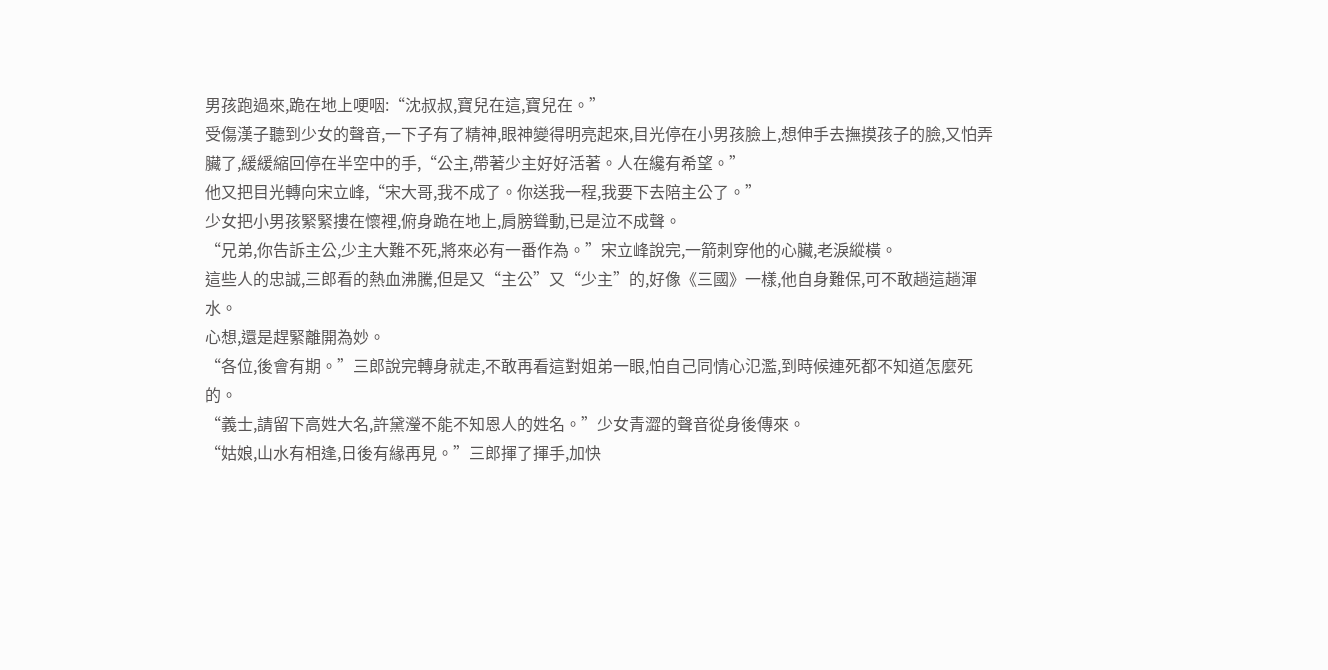男孩跑過來,跪在地上哽咽:“沈叔叔,寶兒在這,寶兒在。”
受傷漢子聽到少女的聲音,一下子有了精神,眼神變得明亮起來,目光停在小男孩臉上,想伸手去撫摸孩子的臉,又怕弄臟了,緩緩縮回停在半空中的手,“公主,帶著少主好好活著。人在纔有希望。”
他又把目光轉向宋立峰,“宋大哥,我不成了。你送我一程,我要下去陪主公了。”
少女把小男孩緊緊摟在懷裡,俯身跪在地上,肩膀聳動,已是泣不成聲。
“兄弟,你告訴主公,少主大難不死,將來必有一番作為。”宋立峰說完,一箭刺穿他的心臟,老淚縱橫。
這些人的忠誠,三郎看的熱血沸騰,但是又“主公”又“少主”的,好像《三國》一樣,他自身難保,可不敢趟這趟渾水。
心想,還是趕緊離開為妙。
“各位,後會有期。”三郎說完轉身就走,不敢再看這對姐弟一眼,怕自己同情心氾濫,到時候連死都不知道怎麼死的。
“義士,請留下高姓大名,許黛瀅不能不知恩人的姓名。”少女青澀的聲音從身後傳來。
“姑娘,山水有相逢,日後有緣再見。”三郎揮了揮手,加快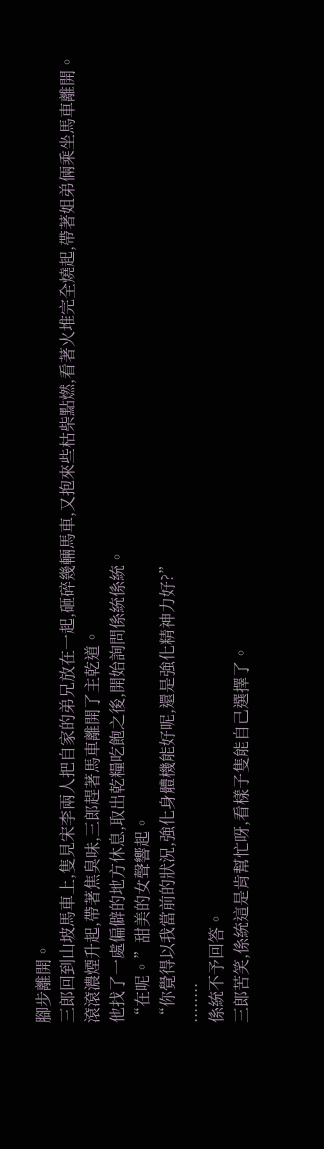腳步離開。
三郎回到山坡馬車上,隻見宋李兩人把自家的弟兄放在一起,砸碎幾輛馬車,又抱來些枯柴點燃,看著火堆完全燒起,帶著姐弟倆乘坐馬車離開。
滾滾濃煙升起,帶著焦臭味,三郎趕著馬車離開了主乾道。
他找了一處偏僻的地方休息,取出乾糧吃飽之後,開始詢問係統係統。
“在呢。”甜美的女聲響起。
“你覺得以我當前的狀況,強化身體機能好呢,還是強化精神力好?”
........
係統不予回答。
三郎苦笑,係統這是肯幫忙呀,看樣子隻能自己選擇了。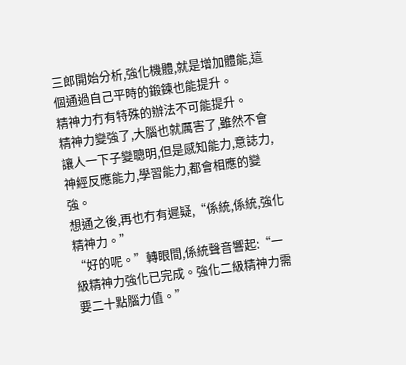三郎開始分析,強化機體,就是增加體能,這個通過自己平時的鍛鍊也能提升。
精神力冇有特殊的辦法不可能提升。
精神力變強了,大腦也就厲害了,雖然不會讓人一下子變聰明,但是感知能力,意誌力,神經反應能力,學習能力,都會相應的變強。
想通之後,再也冇有遲疑,“係統,係統,強化精神力。”
“好的呢。”轉眼間,係統聲音響起:“一級精神力強化已完成。強化二級精神力需要二十點腦力值。”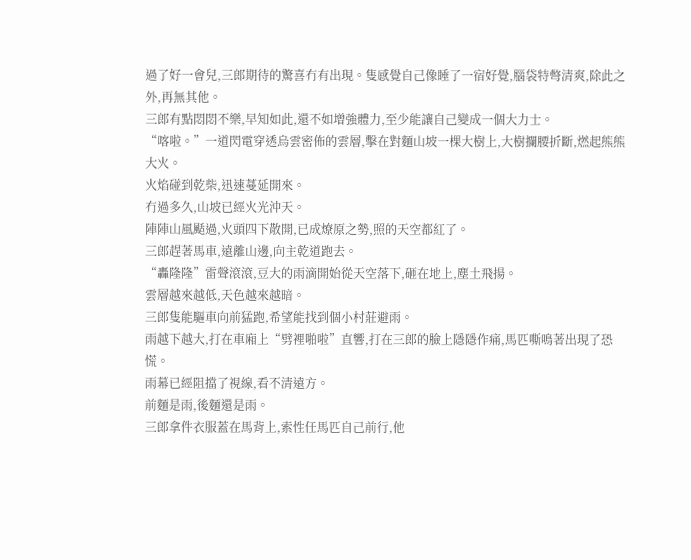過了好一會兒,三郎期待的驚喜冇有出現。隻感覺自己像睡了一宿好覺,腦袋特彆清爽,除此之外,再無其他。
三郎有點悶悶不樂,早知如此,還不如增強體力,至少能讓自己變成一個大力士。
“喀啦。”一道閃電穿透烏雲密佈的雲層,擊在對麵山坡一棵大樹上,大樹攔腰折斷,燃起熊熊大火。
火焰碰到乾柴,迅速蔓延開來。
冇過多久,山坡已經火光沖天。
陣陣山風颳過,火頭四下散開,已成燎原之勢,照的天空都紅了。
三郎趕著馬車,遠離山邊,向主乾道跑去。
“轟隆隆”雷聲滾滾,豆大的雨滴開始從天空落下,砸在地上,塵土飛揚。
雲層越來越低,天色越來越暗。
三郎隻能驅車向前猛跑,希望能找到個小村莊避雨。
雨越下越大,打在車廂上“劈裡啪啦”直響,打在三郎的臉上隱隱作痛,馬匹嘶鳴著出現了恐慌。
雨幕已經阻擋了視線,看不清遠方。
前麵是雨,後麵還是雨。
三郎拿件衣服蓋在馬背上,索性任馬匹自己前行,他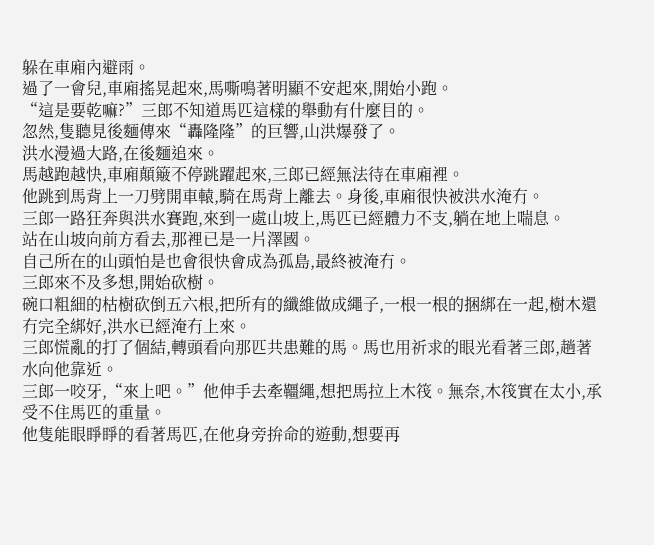躲在車廂內避雨。
過了一會兒,車廂搖晃起來,馬嘶鳴著明顯不安起來,開始小跑。
“這是要乾嘛?”三郎不知道馬匹這樣的舉動有什麼目的。
忽然,隻聽見後麵傳來“轟隆隆”的巨響,山洪爆發了。
洪水漫過大路,在後麵追來。
馬越跑越快,車廂顛簸不停跳躍起來,三郎已經無法待在車廂裡。
他跳到馬背上一刀劈開車轅,騎在馬背上離去。身後,車廂很快被洪水淹冇。
三郎一路狂奔與洪水賽跑,來到一處山坡上,馬匹已經體力不支,躺在地上喘息。
站在山坡向前方看去,那裡已是一片澤國。
自己所在的山頭怕是也會很快會成為孤島,最終被淹冇。
三郎來不及多想,開始砍樹。
碗口粗細的枯樹砍倒五六根,把所有的纖維做成繩子,一根一根的捆綁在一起,樹木還冇完全綁好,洪水已經淹冇上來。
三郎慌亂的打了個結,轉頭看向那匹共患難的馬。馬也用祈求的眼光看著三郎,趟著水向他靠近。
三郎一咬牙,“來上吧。”他伸手去牽韁繩,想把馬拉上木筏。無奈,木筏實在太小,承受不住馬匹的重量。
他隻能眼睜睜的看著馬匹,在他身旁拚命的遊動,想要再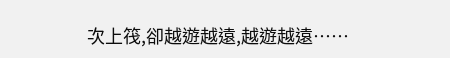次上筏,卻越遊越遠,越遊越遠……